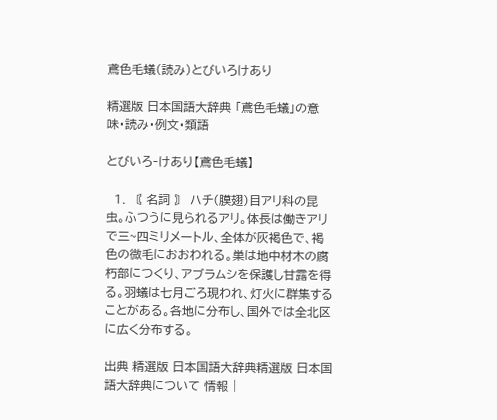鳶色毛蟻(読み)とびいろけあり

精選版 日本国語大辞典 「鳶色毛蟻」の意味・読み・例文・類語

とびいろ‐けあり【鳶色毛蟻】

  1. 〘 名詞 〙 ハチ(膜翅)目アリ科の昆虫。ふつうに見られるアリ。体長は働きアリで三~四ミリメートル、全体が灰褐色で、褐色の微毛におおわれる。巣は地中材木の腐朽部につくり、アブラムシを保護し甘露を得る。羽蟻は七月ごろ現われ、灯火に群集することがある。各地に分布し、国外では全北区に広く分布する。

出典 精選版 日本国語大辞典精選版 日本国語大辞典について 情報 |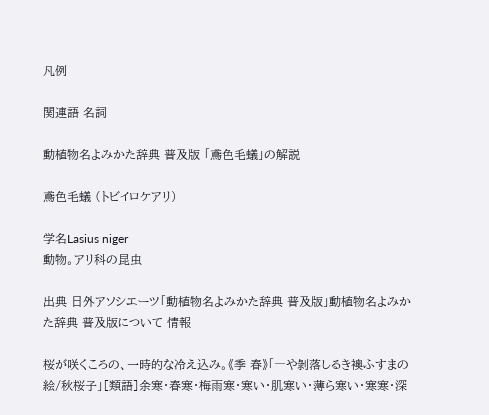凡例

関連語 名詞

動植物名よみかた辞典 普及版 「鳶色毛蟻」の解説

鳶色毛蟻 (トビイロケアリ)

学名Lasius niger
動物。アリ科の昆虫

出典 日外アソシエーツ「動植物名よみかた辞典 普及版」動植物名よみかた辞典 普及版について 情報

桜が咲くころの、一時的な冷え込み。《季 春》「―や剝落しるき襖ふすまの絵/秋桜子」[類語]余寒・春寒・梅雨寒・寒い・肌寒い・薄ら寒い・寒寒・深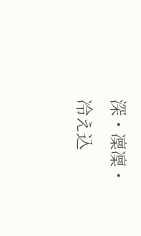深・凜凜・冷え込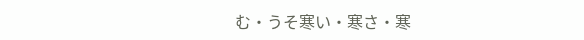む・うそ寒い・寒さ・寒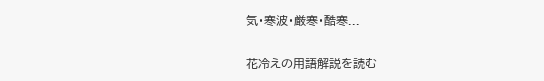気・寒波・厳寒・酷寒...

花冷えの用語解説を読む